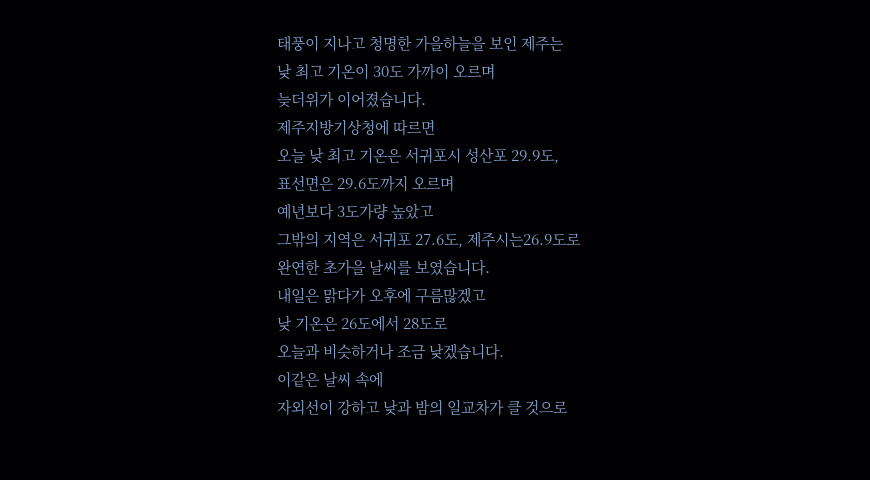태풍이 지나고 청명한 가을하늘을 보인 제주는
낮 최고 기온이 30도 가까이 오르며
늦더위가 이어졌습니다.
제주지방기상청에 따르면
오늘 낮 최고 기온은 서귀포시 성산포 29.9도,
표선면은 29.6도까지 오르며
예년보다 3도가량 높았고
그밖의 지역은 서귀포 27.6도, 제주시는26.9도로
완연한 초가을 날씨를 보였습니다.
내일은 맑다가 오후에 구름많겠고
낮 기온은 26도에서 28도로
오늘과 비슷하거나 조금 낮겠습니다.
이같은 날씨 속에
자외선이 강하고 낮과 밤의 일교차가 클 것으로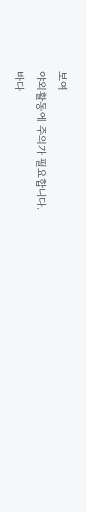보여
야외활동에 주의가 필요합니다.
바다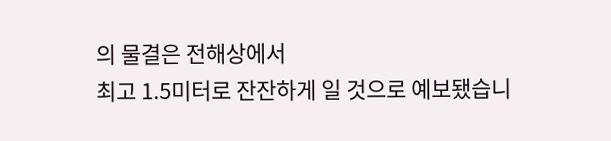의 물결은 전해상에서
최고 1.5미터로 잔잔하게 일 것으로 예보됐습니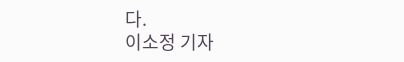다.
이소정 기자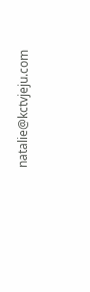natalie@kctvjeju.com